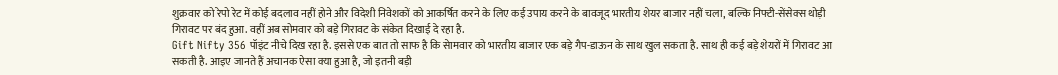शुक्रवार को रेपो रेट में कोई बदलाव नहीं होने और विदेशी निवेशकों को आकर्षित करने के लिए कई उपाय करने के बावजूद भारतीय शेयर बाजार नहीं चला, बल्कि निफ्टी-सेंसेक्स थोड़ी गिरावट पर बंद हुआ. वहीं अब सोमवार को बड़े गिरावट के संकेत दिखाई दे रहा है.
Gift Nifty 356 पॉइंट नीचे दिख रहा है. इससे एक बात तो साफ है कि सेामवार को भारतीय बाजार एक बड़े गैप-डाऊन के साथ खुल सकता है. साथ ही कई बड़े शेयरों में गिरावट आ सकती है. आइए जानते हैं अचानक ऐसा क्या हुआ है, जो इतनी बड़ी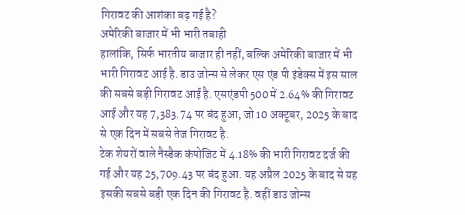गिरावट की आशंका बढ़ गई है?
अमेरिकी बाजार में भी भारी तबाही
हालांकि, सिर्फ भारतीय बाजार ही नहीं, बल्कि अमेरिकी बाजार में भी भारी गिरावट आई है. डाउ जोन्स से लेकर एस एंड पी इंडेक्स में इस साल की सबसे बड़ी गिरावट आई है. एसएंडपी 500 में 2.64% की गिरावट आई और यह 7,383.74 पर बंद हुआ, जो 10 अक्टूबर, 2025 के बाद से एक दिन में सबसे तेज गिरावट है.
टेक शेयरों वाले नैस्डैक कंपोजिट में 4.18% की भारी गिरावट दर्ज की गई और यह 25,709.43 पर बंद हुआ. यह अप्रैल 2025 के बाद से यह इसकी सबसे बड़ी एक दिन की गिरावट है. वहीं डाउ जोन्स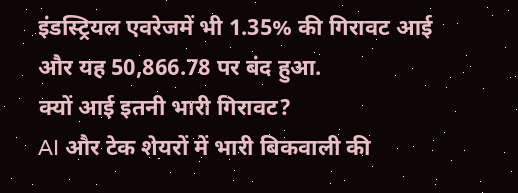इंडस्ट्रियल एवरेजमें भी 1.35% की गिरावट आई और यह 50,866.78 पर बंद हुआ.
क्यों आई इतनी भारी गिरावट?
AI और टेक शेयरों में भारी बिकवाली की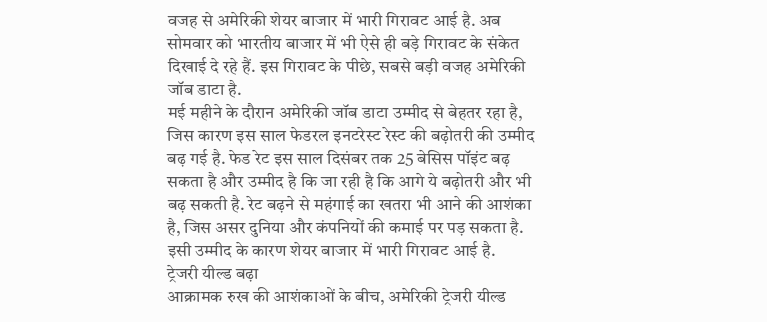वजह से अमेरिकी शेयर बाजार में भारी गिरावट आई है. अब सोमवार को भारतीय बाजार में भी ऐसे ही बड़े गिरावट के संकेत दिखाई दे रहे हैं. इस गिरावट के पीछे, सबसे बड़ी वजह अमेरिकी जॉब डाटा है.
मई महीने के दौरान अमेरिकी जॉब डाटा उम्मीद से बेहतर रहा है, जिस कारण इस साल फेडरल इनटरेस्ट रेस्ट की बढ़ोतरी की उम्मीद बढ़ गई है. फेड रेट इस साल दिसंबर तक 25 बेसिस पॉइंट बढ़ सकता है और उम्मीद है कि जा रही है कि आगे ये बढ़ोतरी और भी बढ़ सकती है. रेट बढ़ने से महंगाई का खतरा भी आने की आशंका है, जिस असर दुनिया और कंपनियों की कमाई पर पड़ सकता है. इसी उम्मीद के कारण शेयर बाजार में भारी गिरावट आई है.
ट्रेजरी यील्ड बढ़ा
आक्रामक रुख की आशंकाओं के बीच, अमेरिकी ट्रेजरी यील्ड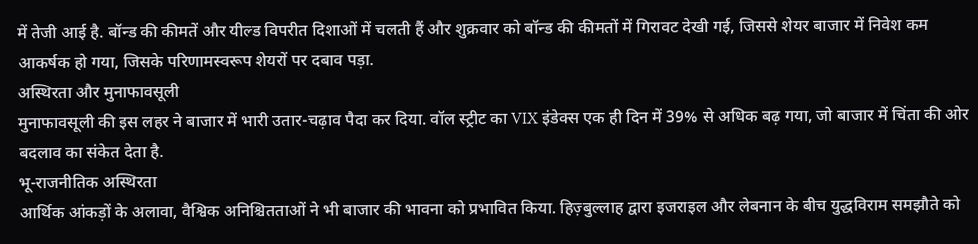में तेजी आई है. बॉन्ड की कीमतें और यील्ड विपरीत दिशाओं में चलती हैं और शुक्रवार को बॉन्ड की कीमतों में गिरावट देखी गई, जिससे शेयर बाजार में निवेश कम आकर्षक हो गया, जिसके परिणामस्वरूप शेयरों पर दबाव पड़ा.
अस्थिरता और मुनाफावसूली
मुनाफावसूली की इस लहर ने बाजार में भारी उतार-चढ़ाव पैदा कर दिया. वॉल स्ट्रीट का VIX इंडेक्स एक ही दिन में 39% से अधिक बढ़ गया, जो बाजार में चिंता की ओर बदलाव का संकेत देता है.
भू-राजनीतिक अस्थिरता
आर्थिक आंकड़ों के अलावा, वैश्विक अनिश्चितताओं ने भी बाजार की भावना को प्रभावित किया. हिज़्बुल्लाह द्वारा इजराइल और लेबनान के बीच युद्धविराम समझौते को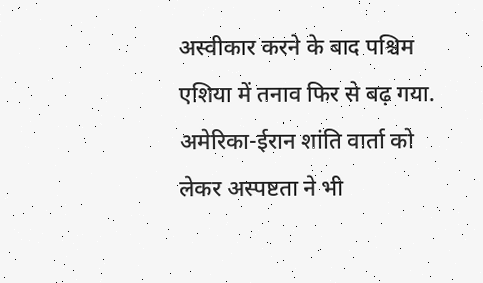अस्वीकार करने के बाद पश्चिम एशिया में तनाव फिर से बढ़ गया. अमेरिका-ईरान शांति वार्ता को लेकर अस्पष्टता ने भी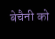बेचैनी को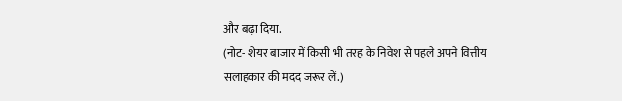और बढ़ा दिया.
(नोट- शेयर बाजार में किसी भी तरह के निवेश से पहले अपने वित्तीय सलाहकार की मदद जरूर लें.)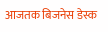आजतक बिजनेस डेस्क